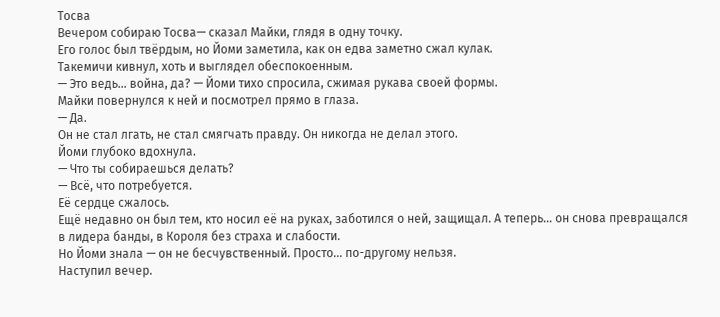Тосва
Вечером собираю Тосва— сказал Майки, глядя в одну точку.
Его голос был твёрдым, но Йоми заметила, как он едва заметно сжал кулак.
Такемичи кивнул, хоть и выглядел обеспокоенным.
— Это ведь... война, да? — Йоми тихо спросила, сжимая рукава своей формы.
Майки повернулся к ней и посмотрел прямо в глаза.
— Да.
Он не стал лгать, не стал смягчать правду. Он никогда не делал этого.
Йоми глубоко вдохнула.
— Что ты собираешься делать?
— Всё, что потребуется.
Её сердце сжалось.
Ещё недавно он был тем, кто носил её на руках, заботился о ней, защищал. А теперь... он снова превращался в лидера банды, в Короля без страха и слабости.
Но Йоми знала — он не бесчувственный. Просто... по-другому нельзя.
Наступил вечер.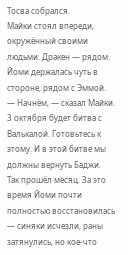Тосва собрался.
Майки стоял впереди, окружённый своими людьми. Дракен — рядом. Йоми держалась чуть в стороне, рядом с Эммой.
— Начнём, — сказал Майки.
3 октября будет битва с Валькалой. Готовьтесь к этому. И в этой битве мы должны вернуть Баджи.
Так прошёл месяц. За это время Йоми почти полностью восстановилась — синяки исчезли, раны затянулись, но кое-что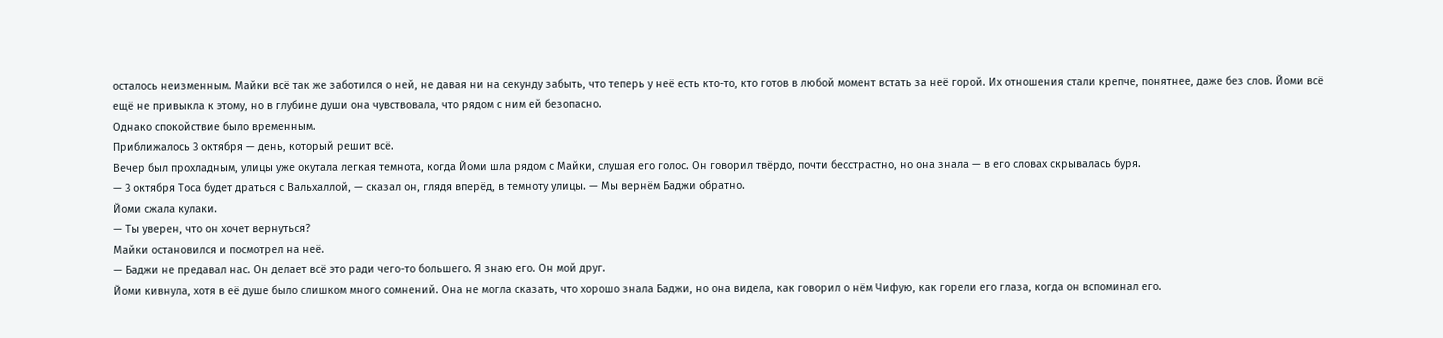осталось неизменным. Майки всё так же заботился о ней, не давая ни на секунду забыть, что теперь у неё есть кто-то, кто готов в любой момент встать за неё горой. Их отношения стали крепче, понятнее, даже без слов. Йоми всё ещё не привыкла к этому, но в глубине души она чувствовала, что рядом с ним ей безопасно.
Однако спокойствие было временным.
Приближалось 3 октября — день, который решит всё.
Вечер был прохладным, улицы уже окутала легкая темнота, когда Йоми шла рядом с Майки, слушая его голос. Он говорил твёрдо, почти бесстрастно, но она знала — в его словах скрывалась буря.
— 3 октября Тоса будет драться с Вальхаллой, — сказал он, глядя вперёд, в темноту улицы. — Мы вернём Баджи обратно.
Йоми сжала кулаки.
— Ты уверен, что он хочет вернуться?
Майки остановился и посмотрел на неё.
— Баджи не предавал нас. Он делает всё это ради чего-то большего. Я знаю его. Он мой друг.
Йоми кивнула, хотя в её душе было слишком много сомнений. Она не могла сказать, что хорошо знала Баджи, но она видела, как говорил о нём Чифую, как горели его глаза, когда он вспоминал его.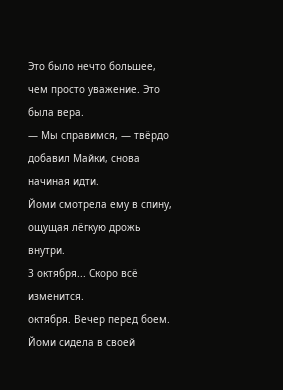Это было нечто большее, чем просто уважение. Это была вера.
— Мы справимся, — твёрдо добавил Майки, снова начиная идти.
Йоми смотрела ему в спину, ощущая лёгкую дрожь внутри.
3 октября... Скоро всё изменится.
октября. Вечер перед боем.
Йоми сидела в своей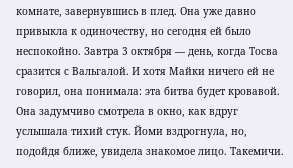комнате, завернувшись в плед. Она уже давно привыкла к одиночеству, но сегодня ей было неспокойно. Завтра 3 октября — день, когда Тосва сразится с Вальгалой. И хотя Майки ничего ей не говорил, она понимала: эта битва будет кровавой.
Она задумчиво смотрела в окно, как вдруг услышала тихий стук. Йоми вздрогнула, но, подойдя ближе, увидела знакомое лицо. Такемичи.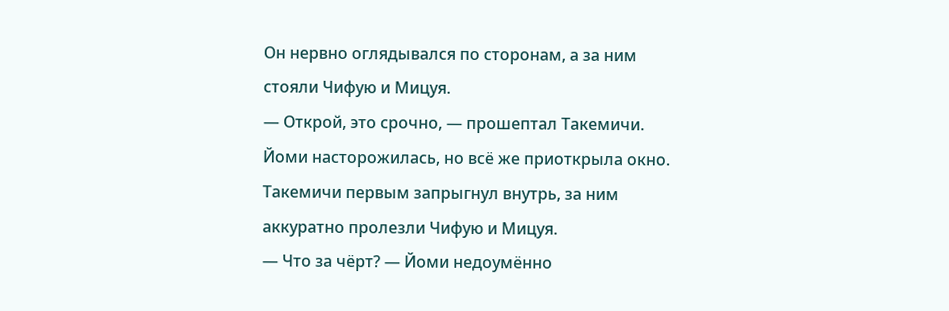Он нервно оглядывался по сторонам, а за ним стояли Чифую и Мицуя.
— Открой, это срочно, — прошептал Такемичи.
Йоми насторожилась, но всё же приоткрыла окно. Такемичи первым запрыгнул внутрь, за ним аккуратно пролезли Чифую и Мицуя.
— Что за чёрт? — Йоми недоумённо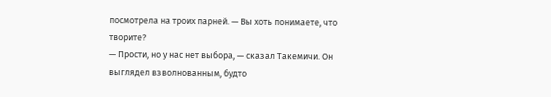посмотрела на троих парней. — Вы хоть понимаете, что творите?
— Прости, но у нас нет выбора, — сказал Такемичи. Он выглядел взволнованным, будто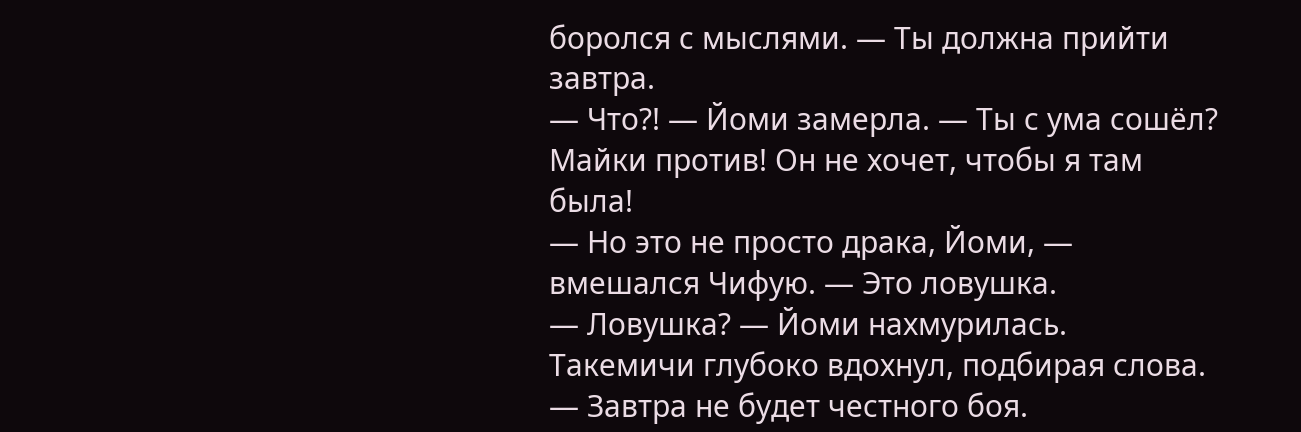боролся с мыслями. — Ты должна прийти завтра.
— Что?! — Йоми замерла. — Ты с ума сошёл? Майки против! Он не хочет, чтобы я там была!
— Но это не просто драка, Йоми, — вмешался Чифую. — Это ловушка.
— Ловушка? — Йоми нахмурилась.
Такемичи глубоко вдохнул, подбирая слова.
— Завтра не будет честного боя.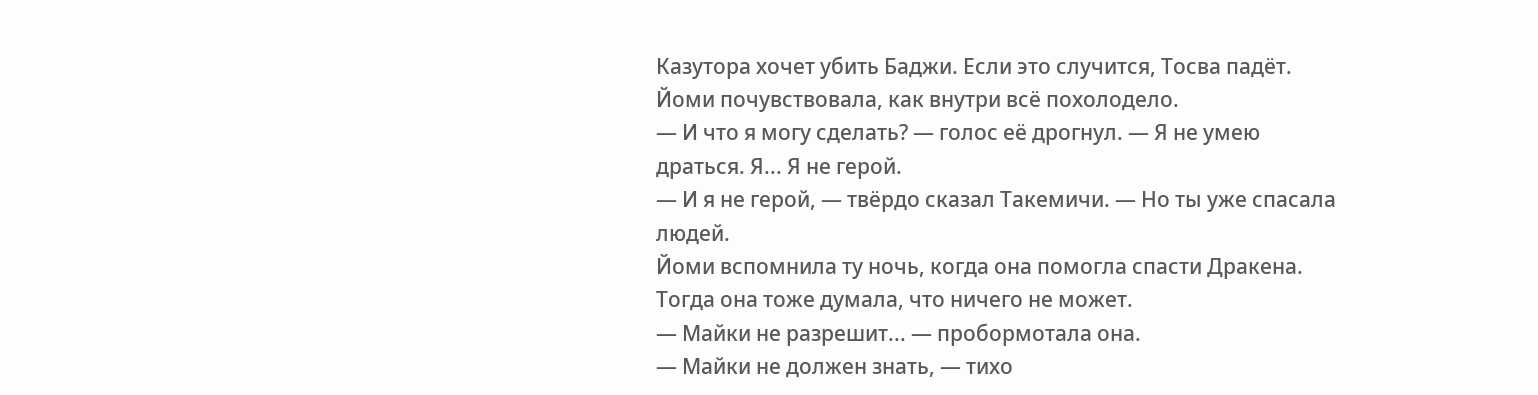Казутора хочет убить Баджи. Если это случится, Тосва падёт.
Йоми почувствовала, как внутри всё похолодело.
— И что я могу сделать? — голос её дрогнул. — Я не умею драться. Я... Я не герой.
— И я не герой, — твёрдо сказал Такемичи. — Но ты уже спасала людей.
Йоми вспомнила ту ночь, когда она помогла спасти Дракена. Тогда она тоже думала, что ничего не может.
— Майки не разрешит... — пробормотала она.
— Майки не должен знать, — тихо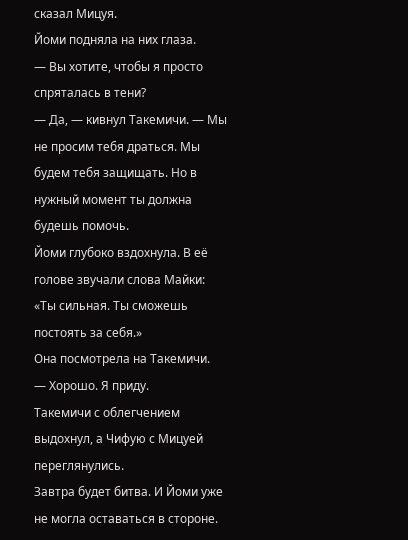сказал Мицуя.
Йоми подняла на них глаза.
— Вы хотите, чтобы я просто спряталась в тени?
— Да, — кивнул Такемичи. — Мы не просим тебя драться. Мы будем тебя защищать. Но в нужный момент ты должна будешь помочь.
Йоми глубоко вздохнула. В её голове звучали слова Майки: «Ты сильная. Ты сможешь постоять за себя.»
Она посмотрела на Такемичи.
— Хорошо. Я приду.
Такемичи с облегчением выдохнул, а Чифую с Мицуей переглянулись.
Завтра будет битва. И Йоми уже не могла оставаться в стороне.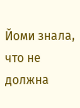Йоми знала, что не должна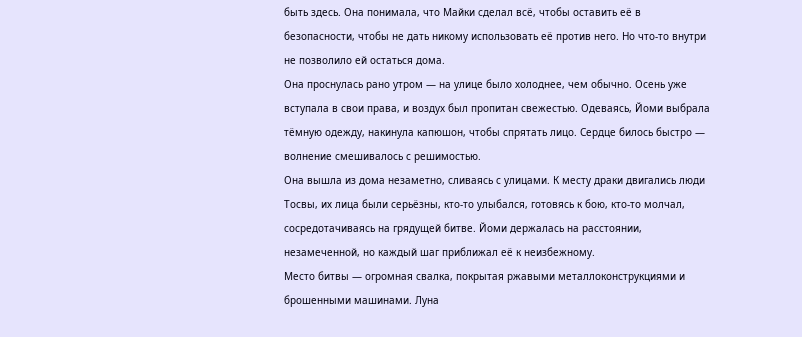быть здесь. Она понимала, что Майки сделал всё, чтобы оставить её в безопасности, чтобы не дать никому использовать её против него. Но что-то внутри не позволило ей остаться дома.
Она проснулась рано утром — на улице было холоднее, чем обычно. Осень уже вступала в свои права, и воздух был пропитан свежестью. Одеваясь, Йоми выбрала тёмную одежду, накинула капюшон, чтобы спрятать лицо. Сердце билось быстро — волнение смешивалось с решимостью.
Она вышла из дома незаметно, сливаясь с улицами. К месту драки двигались люди Тосвы, их лица были серьёзны, кто-то улыбался, готовясь к бою, кто-то молчал, сосредотачиваясь на грядущей битве. Йоми держалась на расстоянии, незамеченной, но каждый шаг приближал её к неизбежному.
Место битвы — огромная свалка, покрытая ржавыми металлоконструкциями и брошенными машинами. Луна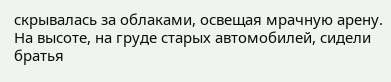скрывалась за облаками, освещая мрачную арену. На высоте, на груде старых автомобилей, сидели братья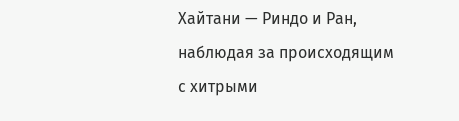Хайтани — Риндо и Ран, наблюдая за происходящим с хитрыми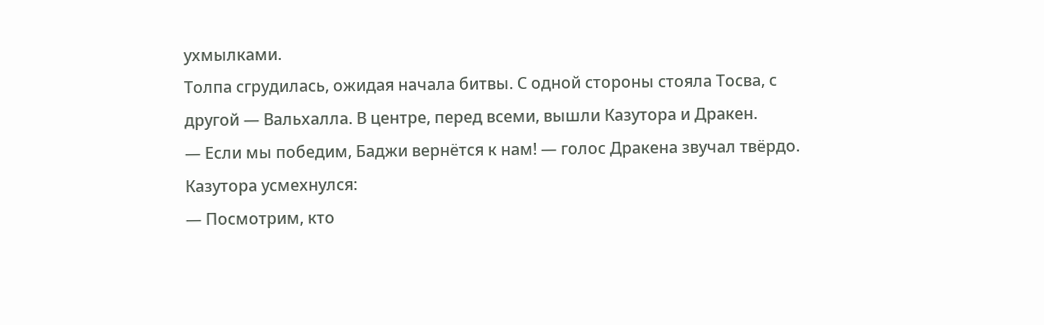ухмылками.
Толпа сгрудилась, ожидая начала битвы. С одной стороны стояла Тосва, с другой — Вальхалла. В центре, перед всеми, вышли Казутора и Дракен.
— Если мы победим, Баджи вернётся к нам! — голос Дракена звучал твёрдо.
Казутора усмехнулся:
— Посмотрим, кто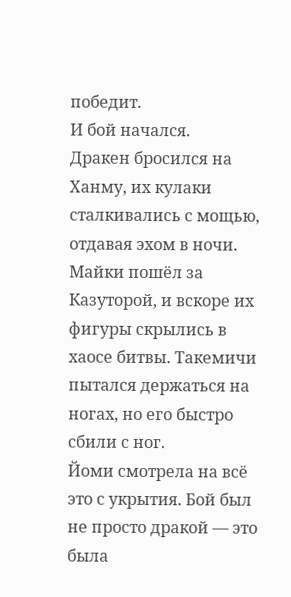победит.
И бой начался.
Дракен бросился на Ханму, их кулаки сталкивались с мощью, отдавая эхом в ночи. Майки пошёл за Казуторой, и вскоре их фигуры скрылись в хаосе битвы. Такемичи пытался держаться на ногах, но его быстро сбили с ног.
Йоми смотрела на всё это с укрытия. Бой был не просто дракой — это была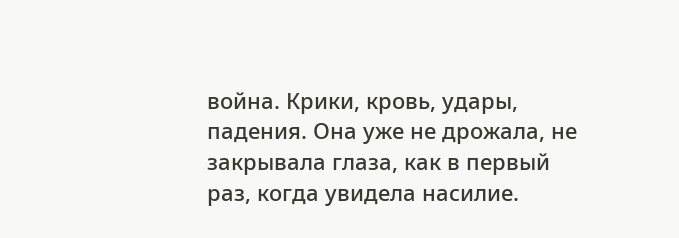война. Крики, кровь, удары, падения. Она уже не дрожала, не закрывала глаза, как в первый раз, когда увидела насилие.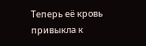Теперь её кровь привыкла к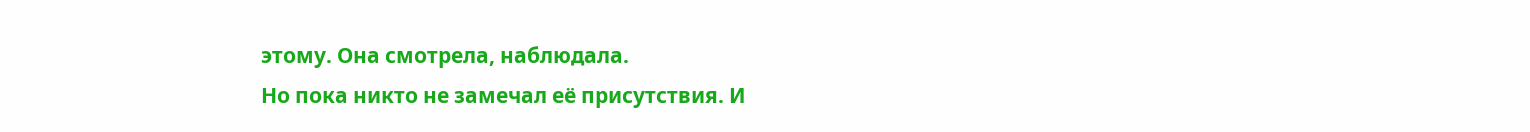этому. Она смотрела, наблюдала.
Но пока никто не замечал её присутствия. И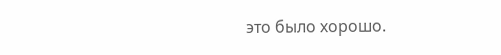это было хорошо.